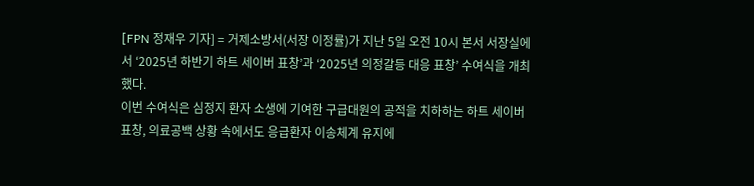[FPN 정재우 기자] = 거제소방서(서장 이정률)가 지난 5일 오전 10시 본서 서장실에서 ‘2025년 하반기 하트 세이버 표창’과 ‘2025년 의정갈등 대응 표창’ 수여식을 개최했다.
이번 수여식은 심정지 환자 소생에 기여한 구급대원의 공적을 치하하는 하트 세이버 표창, 의료공백 상황 속에서도 응급환자 이송체계 유지에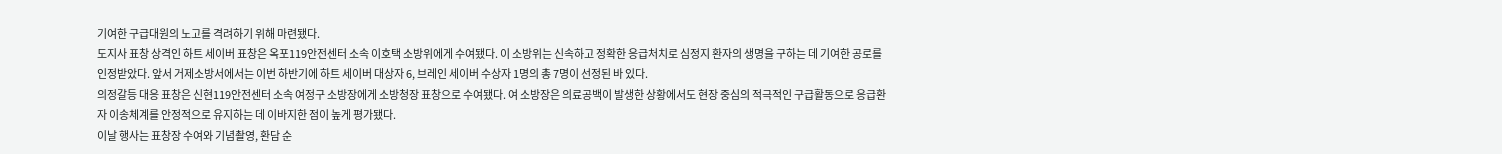기여한 구급대원의 노고를 격려하기 위해 마련됐다.
도지사 표창 상격인 하트 세이버 표창은 옥포119안전센터 소속 이호택 소방위에게 수여됐다. 이 소방위는 신속하고 정확한 응급처치로 심정지 환자의 생명을 구하는 데 기여한 공로를 인정받았다. 앞서 거제소방서에서는 이번 하반기에 하트 세이버 대상자 6, 브레인 세이버 수상자 1명의 총 7명이 선정된 바 있다.
의정갈등 대응 표창은 신현119안전센터 소속 여정구 소방장에게 소방청장 표창으로 수여됐다. 여 소방장은 의료공백이 발생한 상황에서도 현장 중심의 적극적인 구급활동으로 응급환자 이송체계를 안정적으로 유지하는 데 이바지한 점이 높게 평가됐다.
이날 행사는 표창장 수여와 기념촬영, 환담 순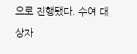으로 진행됐다. 수여 대상자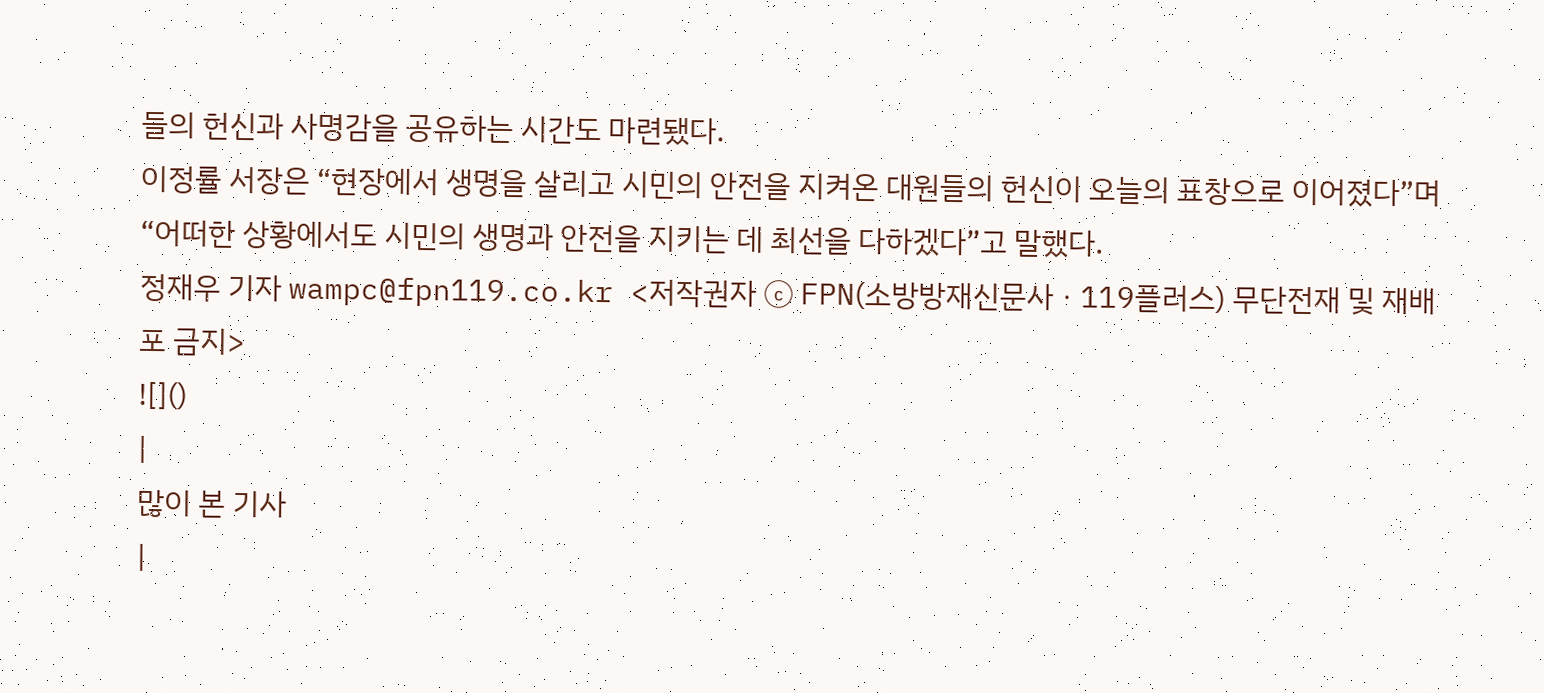들의 헌신과 사명감을 공유하는 시간도 마련됐다.
이정률 서장은 “현장에서 생명을 살리고 시민의 안전을 지켜온 대원들의 헌신이 오늘의 표창으로 이어졌다”며 “어떠한 상황에서도 시민의 생명과 안전을 지키는 데 최선을 다하겠다”고 말했다.
정재우 기자 wampc@fpn119.co.kr <저작권자 ⓒ FPN(소방방재신문사ㆍ119플러스) 무단전재 및 재배포 금지>
![]()
|
많이 본 기사
|